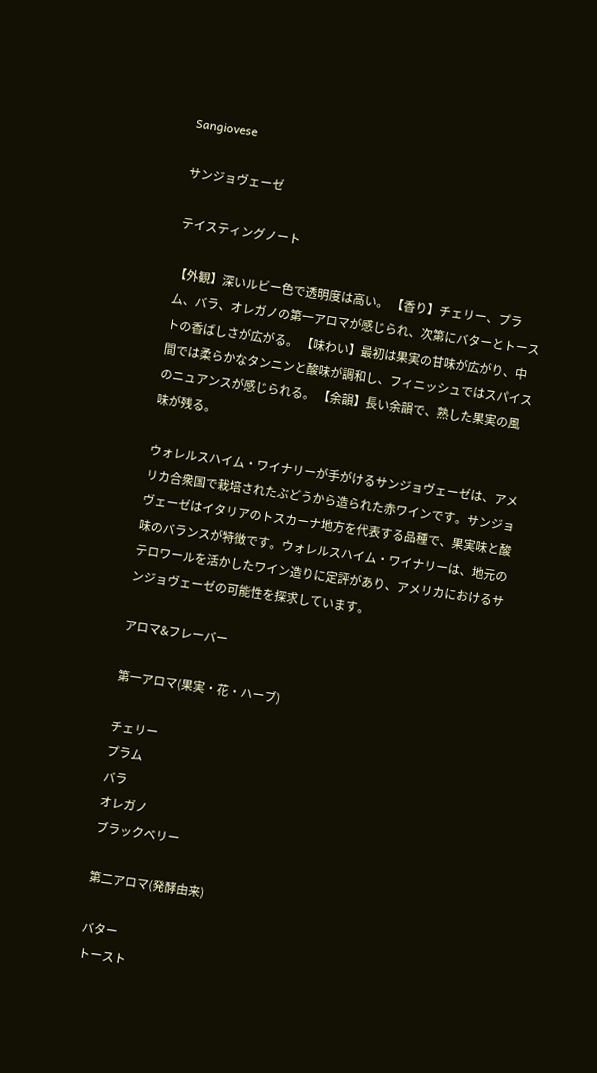Sangiovese

サンジョヴェーゼ

テイスティングノート

【外観】深いルビー色で透明度は高い。 【香り】チェリー、プラム、バラ、オレガノの第一アロマが感じられ、次第にバターとトーストの香ばしさが広がる。 【味わい】最初は果実の甘味が広がり、中間では柔らかなタンニンと酸味が調和し、フィニッシュではスパイスのニュアンスが感じられる。 【余韻】長い余韻で、熟した果実の風味が残る。

ウォレルスハイム・ワイナリーが手がけるサンジョヴェーゼは、アメリカ合衆国で栽培されたぶどうから造られた赤ワインです。サンジョヴェーゼはイタリアのトスカーナ地方を代表する品種で、果実味と酸味のバランスが特徴です。ウォレルスハイム・ワイナリーは、地元のテロワールを活かしたワイン造りに定評があり、アメリカにおけるサンジョヴェーゼの可能性を探求しています。

アロマ&フレーバー

第一アロマ(果実・花・ハーブ)

チェリー
プラム
バラ
オレガノ
ブラックベリー

第二アロマ(発酵由来)

バター
トースト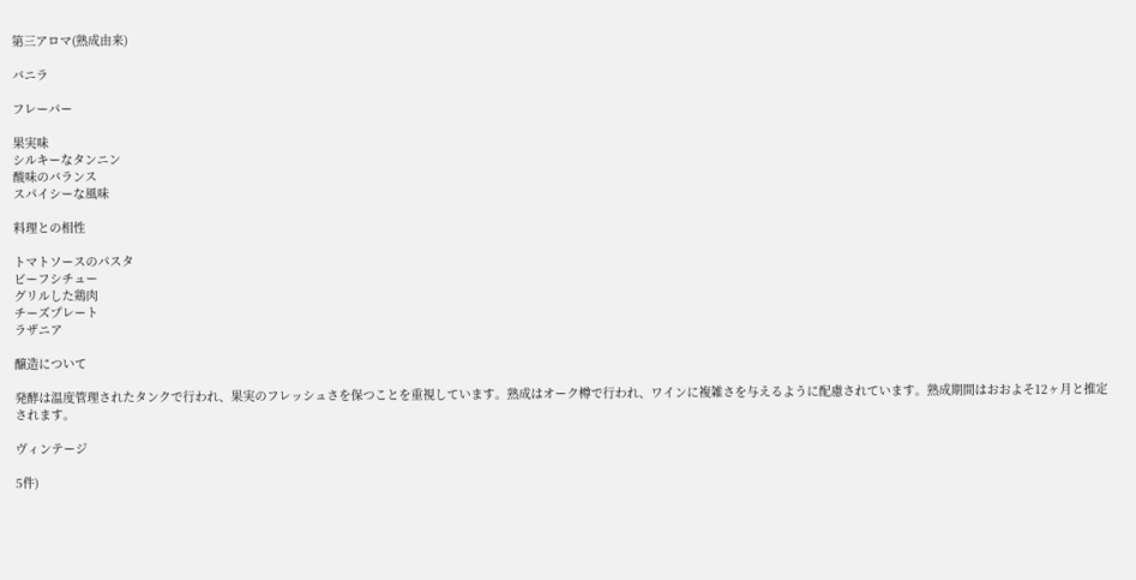第三アロマ(熟成由来)

バニラ

フレーバー

果実味
シルキーなタンニン
酸味のバランス
スパイシーな風味

料理との相性

トマトソースのパスタ
ビーフシチュー
グリルした鶏肉
チーズプレート
ラザニア

醸造について

発酵は温度管理されたタンクで行われ、果実のフレッシュさを保つことを重視しています。熟成はオーク樽で行われ、ワインに複雑さを与えるように配慮されています。熟成期間はおおよそ12ヶ月と推定されます。

ヴィンテージ

5件)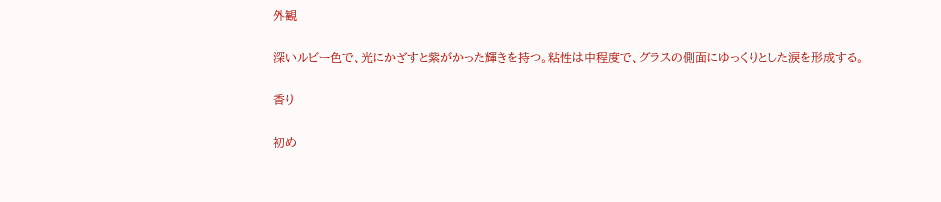外観

深いルビー色で、光にかざすと紫がかった輝きを持つ。粘性は中程度で、グラスの側面にゆっくりとした涙を形成する。

香り

初め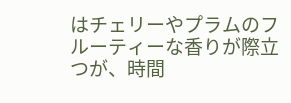はチェリーやプラムのフルーティーな香りが際立つが、時間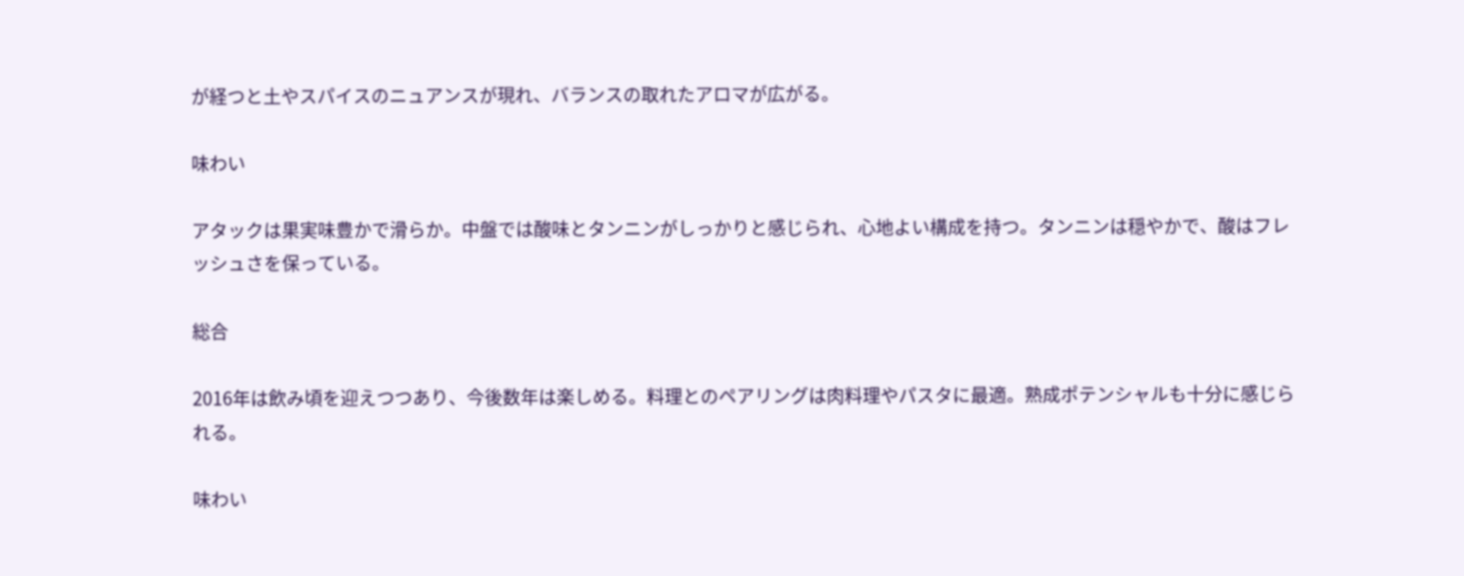が経つと土やスパイスのニュアンスが現れ、バランスの取れたアロマが広がる。

味わい

アタックは果実味豊かで滑らか。中盤では酸味とタンニンがしっかりと感じられ、心地よい構成を持つ。タンニンは穏やかで、酸はフレッシュさを保っている。

総合

2016年は飲み頃を迎えつつあり、今後数年は楽しめる。料理とのペアリングは肉料理やパスタに最適。熟成ポテンシャルも十分に感じられる。

味わい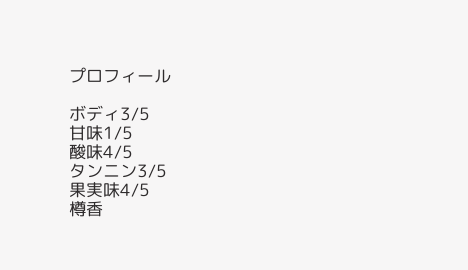プロフィール

ボディ3/5
甘味1/5
酸味4/5
タンニン3/5
果実味4/5
樽香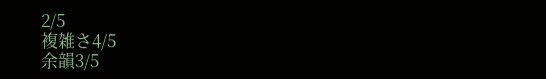2/5
複雑さ4/5
余韻3/5